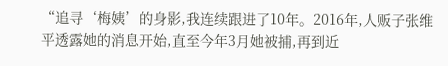“追寻‘梅姨’的身影,我连续跟进了10年。2016年,人贩子张维平透露她的消息开始,直至今年3月她被捕,再到近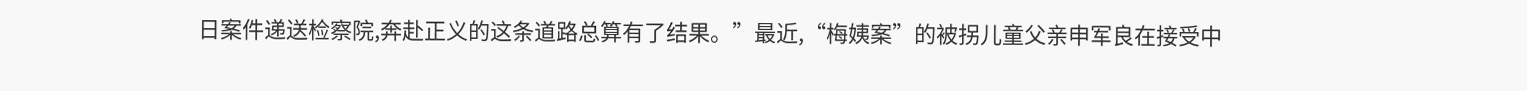日案件递送检察院,奔赴正义的这条道路总算有了结果。”最近,“梅姨案”的被拐儿童父亲申军良在接受中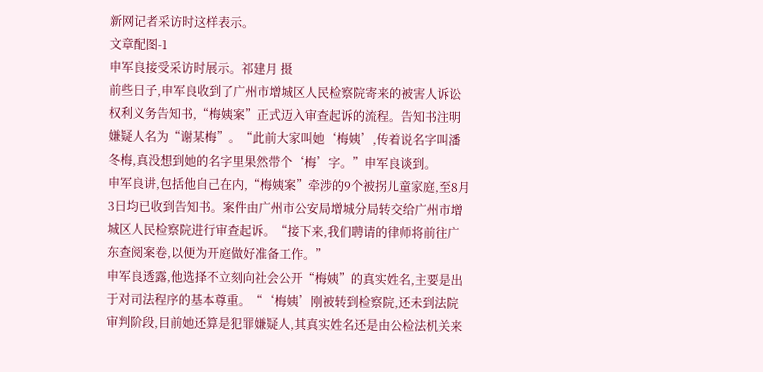新网记者采访时这样表示。
文章配图-1
申军良接受采访时展示。祁建月 摄
前些日子,申军良收到了广州市增城区人民检察院寄来的被害人诉讼权利义务告知书,“梅姨案”正式迈入审查起诉的流程。告知书注明嫌疑人名为“谢某梅”。“此前大家叫她‘梅姨’,传着说名字叫潘冬梅,真没想到她的名字里果然带个‘梅’字。”申军良谈到。
申军良讲,包括他自己在内,“梅姨案”牵涉的9个被拐儿童家庭,至8月3日均已收到告知书。案件由广州市公安局增城分局转交给广州市增城区人民检察院进行审查起诉。“接下来,我们聘请的律师将前往广东查阅案卷,以便为开庭做好准备工作。”
申军良透露,他选择不立刻向社会公开“梅姨”的真实姓名,主要是出于对司法程序的基本尊重。“‘梅姨’刚被转到检察院,还未到法院审判阶段,目前她还算是犯罪嫌疑人,其真实姓名还是由公检法机关来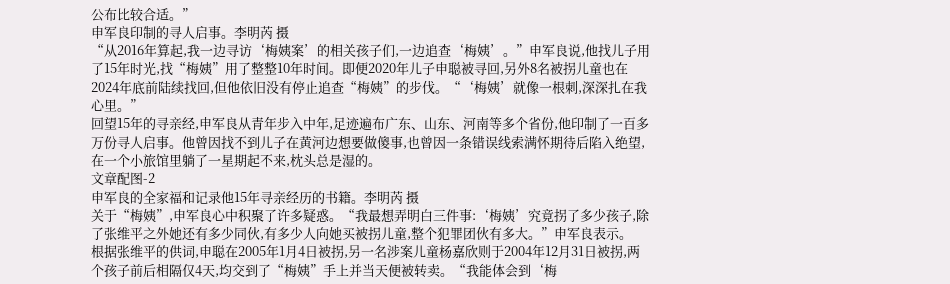公布比较合适。”
申军良印制的寻人启事。李明芮 摄
“从2016年算起,我一边寻访‘梅姨案’的相关孩子们,一边追查‘梅姨’。”申军良说,他找儿子用了15年时光,找“梅姨”用了整整10年时间。即便2020年儿子申聪被寻回,另外8名被拐儿童也在2024年底前陆续找回,但他依旧没有停止追查“梅姨”的步伐。“‘梅姨’就像一根刺,深深扎在我心里。”
回望15年的寻亲经,申军良从青年步入中年,足迹遍布广东、山东、河南等多个省份,他印制了一百多万份寻人启事。他曾因找不到儿子在黄河边想要做傻事,也曾因一条错误线索满怀期待后陷入绝望,在一个小旅馆里躺了一星期起不来,枕头总是湿的。
文章配图-2
申军良的全家福和记录他15年寻亲经历的书籍。李明芮 摄
关于“梅姨”,申军良心中积聚了许多疑惑。“我最想弄明白三件事:‘梅姨’究竟拐了多少孩子,除了张维平之外她还有多少同伙,有多少人向她买被拐儿童,整个犯罪团伙有多大。”申军良表示。
根据张维平的供词,申聪在2005年1月4日被拐,另一名涉案儿童杨嘉欣则于2004年12月31日被拐,两个孩子前后相隔仅4天,均交到了“梅姨”手上并当天便被转卖。“我能体会到‘梅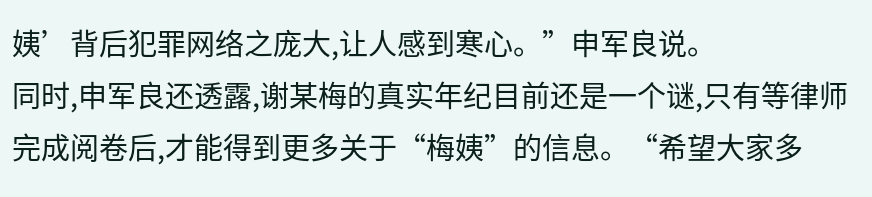姨’背后犯罪网络之庞大,让人感到寒心。”申军良说。
同时,申军良还透露,谢某梅的真实年纪目前还是一个谜,只有等律师完成阅卷后,才能得到更多关于“梅姨”的信息。“希望大家多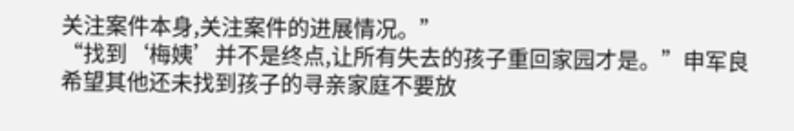关注案件本身,关注案件的进展情况。”
“找到‘梅姨’并不是终点,让所有失去的孩子重回家园才是。”申军良希望其他还未找到孩子的寻亲家庭不要放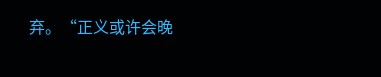弃。“正义或许会晚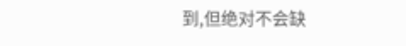到,但绝对不会缺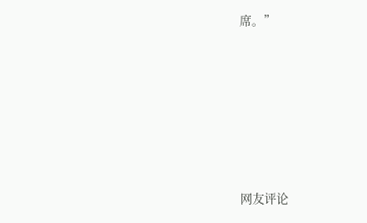席。”










网友评论